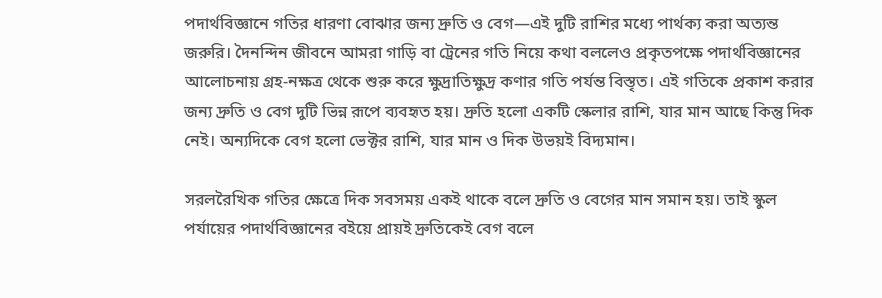পদার্থবিজ্ঞানে গতির ধারণা বোঝার জন্য দ্রুতি ও বেগ—এই দুটি রাশির মধ্যে পার্থক্য করা অত্যন্ত জরুরি। দৈনন্দিন জীবনে আমরা গাড়ি বা ট্রেনের গতি নিয়ে কথা বললেও প্রকৃতপক্ষে পদার্থবিজ্ঞানের আলোচনায় গ্রহ-নক্ষত্র থেকে শুরু করে ক্ষুদ্রাতিক্ষুদ্র কণার গতি পর্যন্ত বিস্তৃত। এই গতিকে প্রকাশ করার জন্য দ্রুতি ও বেগ দুটি ভিন্ন রূপে ব্যবহৃত হয়। দ্রুতি হলো একটি স্কেলার রাশি, যার মান আছে কিন্তু দিক নেই। অন্যদিকে বেগ হলো ভেক্টর রাশি, যার মান ও দিক উভয়ই বিদ্যমান।

সরলরৈখিক গতির ক্ষেত্রে দিক সবসময় একই থাকে বলে দ্রুতি ও বেগের মান সমান হয়। তাই স্কুল পর্যায়ের পদার্থবিজ্ঞানের বইয়ে প্রায়ই দ্রুতিকেই বেগ বলে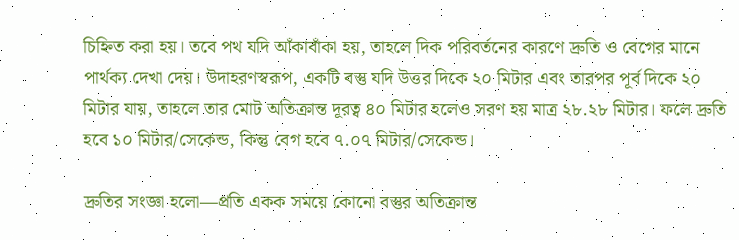চিহ্নিত করা হয়। তবে পথ যদি আঁকাবাঁকা হয়, তাহলে দিক পরিবর্তনের কারণে দ্রুতি ও বেগের মানে পার্থক্য দেখা দেয়। উদাহরণস্বরূপ, একটি বস্তু যদি উত্তর দিকে ২০ মিটার এবং তারপর পূর্ব দিকে ২০ মিটার যায়, তাহলে তার মোট অতিক্রান্ত দূরত্ব ৪০ মিটার হলেও সরণ হয় মাত্র ২৮.২৮ মিটার। ফলে দ্রুতি হবে ১০ মিটার/সেকেন্ড, কিন্তু বেগ হবে ৭.০৭ মিটার/সেকেন্ড।

দ্রুতির সংজ্ঞা হলো—প্রতি একক সময়ে কোনো বস্তুর অতিক্রান্ত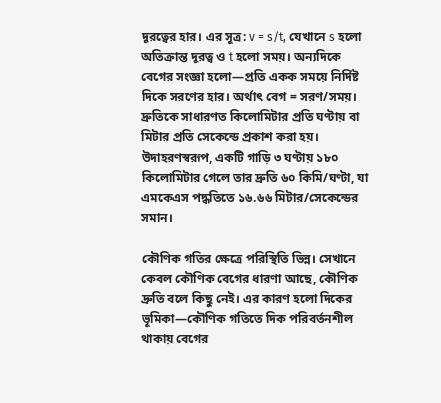দূরত্বের হার। এর সূত্র: v = s/t, যেখানে s হলো অতিক্রান্ত দূরত্ব ও t হলো সময়। অন্যদিকে বেগের সংজ্ঞা হলো—প্রতি একক সময়ে নির্দিষ্ট দিকে সরণের হার। অর্থাৎ বেগ = সরণ/সময়। দ্রুতিকে সাধারণত কিলোমিটার প্রতি ঘণ্টায় বা মিটার প্রতি সেকেন্ডে প্রকাশ করা হয়। উদাহরণস্বরূপ, একটি গাড়ি ৩ ঘণ্টায় ১৮০ কিলোমিটার গেলে তার দ্রুতি ৬০ কিমি/ঘণ্টা, যা এমকেএস পদ্ধতিতে ১৬.৬৬ মিটার/সেকেন্ডের সমান।

কৌণিক গতির ক্ষেত্রে পরিস্থিতি ভিন্ন। সেখানে কেবল কৌণিক বেগের ধারণা আছে, কৌণিক দ্রুতি বলে কিছু নেই। এর কারণ হলো দিকের ভূমিকা—কৌণিক গতিতে দিক পরিবর্তনশীল থাকায় বেগের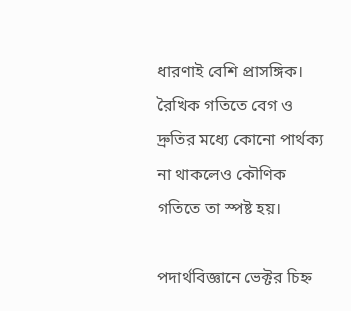ধারণাই বেশি প্রাসঙ্গিক। রৈখিক গতিতে বেগ ও দ্রুতির মধ্যে কোনো পার্থক্য না থাকলেও কৌণিক গতিতে তা স্পষ্ট হয়।

পদার্থবিজ্ঞানে ভেক্টর চিহ্ন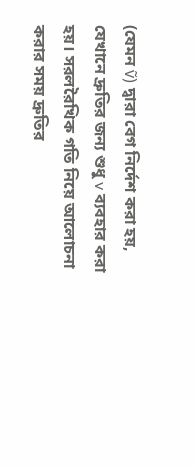(যেমন ṽ) দ্বারা বেগ নির্দেশ করা হয়, যেখানে দ্রুতির জন্য শুধু v ব্যবহার করা হয়। সরলরৈখিক গতি নিয়ে আলোচনা করার সময় দ্রুতির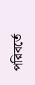পরিবর্তে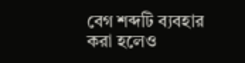বেগ শব্দটি ব্যবহার করা হলেও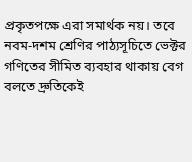প্রকৃতপক্ষে এরা সমার্থক নয়। তবে নবম-দশম শ্রেণির পাঠ্যসূচিতে ভেক্টর গণিতের সীমিত ব্যবহার থাকায় বেগ বলতে দ্রুতিকেই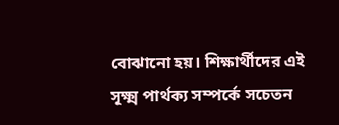বোঝানো হয়। শিক্ষার্থীদের এই সূক্ষ্ম পার্থক্য সম্পর্কে সচেতন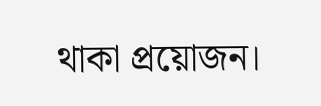থাকা প্রয়োজন।